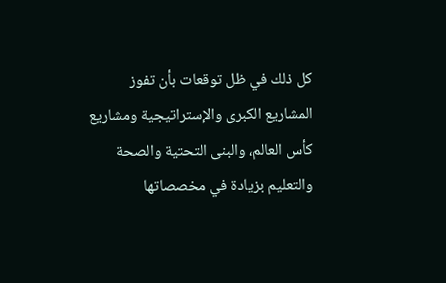كل ذلك في ظل توقعات بأن تفوز المشاريع الكبرى والإستراتيجية ومشاريع كأس العالم، والبنى التحتية والصحة والتعليم بزيادة في مخصصاتها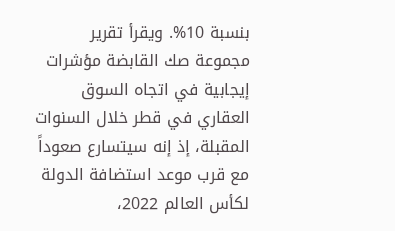بنسبة 10%. ويقرأ تقرير مجموعة صك القابضة مؤشرات إيجابية في اتجاه السوق العقاري في قطر خلال السنوات المقبلة، إذ إنه سيتسارع صعوداً مع قرب موعد استضافة الدولة لكأس العالم 2022،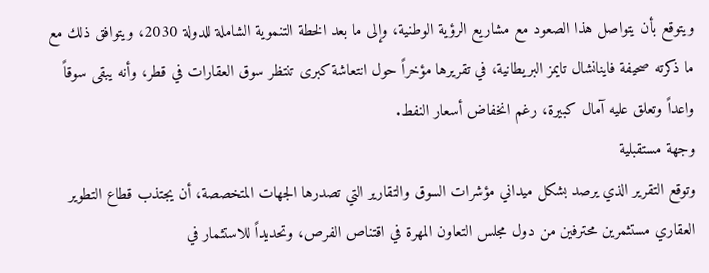ويتوقع بأن يتواصل هذا الصعود مع مشاريع الرؤية الوطنية، وإلى ما بعد الخطة التنموية الشاملة للدولة 2030، ويتوافق ذلك مع ما ذكرته صحيفة فاينانشال تايمز البريطانية، في تقريرها مؤخراً حول انتعاشة كبرى تنتظر سوق العقارات في قطر، وأنه يبقى سوقاً واعداً وتعلق عليه آمال كبيرة، رغم انخفاض أسعار النفط.
وجهة مستقبلية
وتوقع التقرير الذي يرصد بشكل ميداني مؤشرات السوق والتقارير التي تصدرها الجهات المتخصصة، أن يجتذب قطاع التطوير العقاري مستثمرين محترفين من دول مجلس التعاون المهرة في اقتناص الفرص، وتحديداً للاستثمار في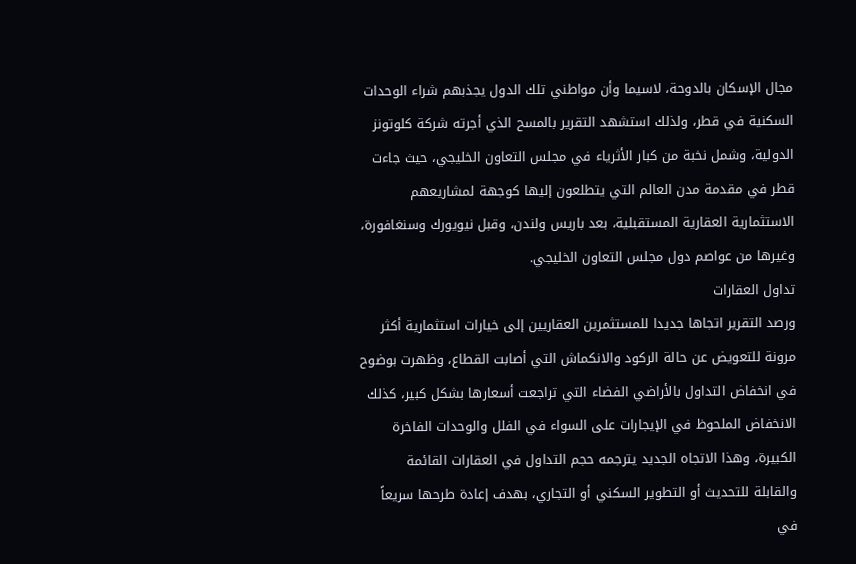مجال الإسكان بالدوحة، لاسيما وأن مواطني تلك الدول يجذبهم شراء الوحدات السكنية في قطر، ولذلك استشهد التقرير بالمسح الذي أجرته شركة كلوتونز الدولية، وشمل نخبة من كبار الأثرياء في مجلس التعاون الخليجي، حيث جاءت قطر في مقدمة مدن العالم التي يتطلعون إليها كوجهة لمشاريعهم الاستثمارية العقارية المستقبلية، بعد باريس ولندن، وقبل نيويورك وسنغافورة، وغيرها من عواصم دول مجلس التعاون الخليجي.
تداول العقارات
ورصد التقرير اتجاها جديدا للمستثمرين العقاريين إلى خيارات استثمارية أكثر مرونة للتعويض عن حالة الركود والانكماش التي أصابت القطاع، وظهرت بوضوح في انخفاض التداول بالأراضي الفضاء التي تراجعت أسعارها بشكل كبير، كذلك الانخفاض الملحوظ في الإيجارات على السواء في الفلل والوحدات الفاخرة الكبيرة، وهذا الاتجاه الجديد يترجمه حجم التداول في العقارات القائمة والقابلة للتحديث أو التطوير السكني أو التجاري، بهدف إعادة طرحها سريعاً في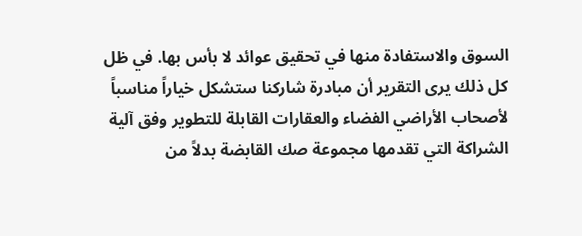السوق والاستفادة منها في تحقيق عوائد لا بأس بها. في ظل كل ذلك يرى التقرير أن مبادرة شاركنا ستشكل خياراً مناسباً لأصحاب الأراضي الفضاء والعقارات القابلة للتطوير وفق آلية الشراكة التي تقدمها مجموعة صك القابضة بدلاً من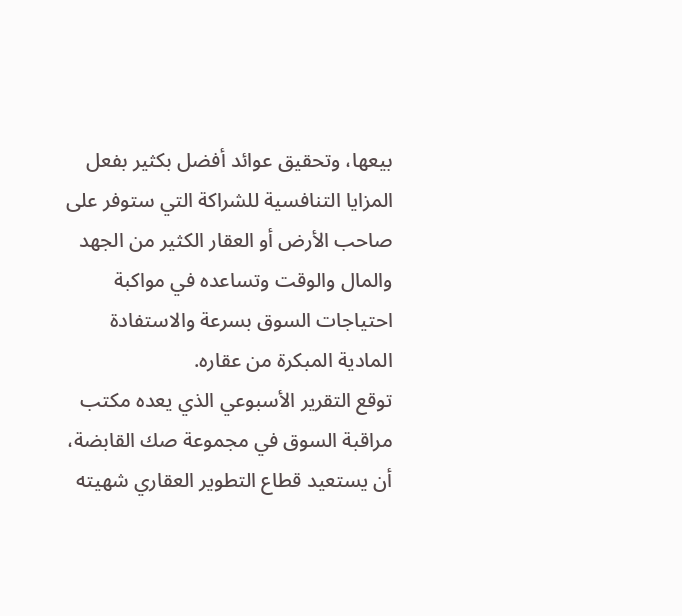بيعها، وتحقيق عوائد أفضل بكثير بفعل المزايا التنافسية للشراكة التي ستوفر على صاحب الأرض أو العقار الكثير من الجهد والمال والوقت وتساعده في مواكبة احتياجات السوق بسرعة والاستفادة المادية المبكرة من عقاره.
توقع التقرير الأسبوعي الذي يعده مكتب مراقبة السوق في مجموعة صك القابضة، أن يستعيد قطاع التطوير العقاري شهيته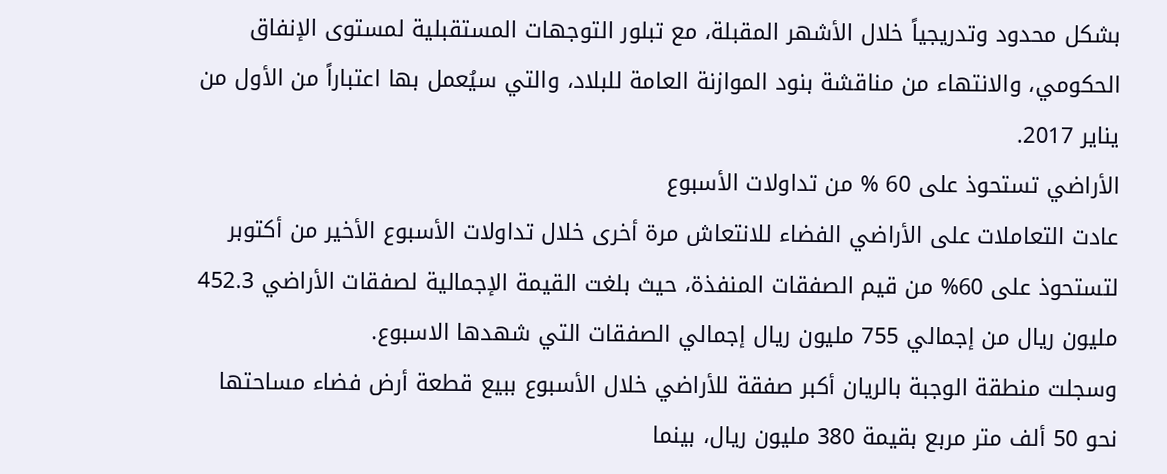بشكل محدود وتدريجياً خلال الأشهر المقبلة، مع تبلور التوجهات المستقبلية لمستوى الإنفاق الحكومي، والانتهاء من مناقشة بنود الموازنة العامة للبلاد، والتي سيُعمل بها اعتباراً من الأول من يناير 2017.
الأراضي تستحوذ على 60 % من تداولات الأسبوع
عادت التعاملات على الأراضي الفضاء للانتعاش مرة أخرى خلال تداولات الأسبوع الأخير من أكتوبر لتستحوذ على 60% من قيم الصفقات المنفذة، حيث بلغت القيمة الإجمالية لصفقات الأراضي 452.3 مليون ريال من إجمالي 755 مليون ريال إجمالي الصفقات التي شهدها الاسبوع.
وسجلت منطقة الوجبة بالريان أكبر صفقة للأراضي خلال الأسبوع ببيع قطعة أرض فضاء مساحتها نحو 50 ألف متر مربع بقيمة 380 مليون ريال، بينما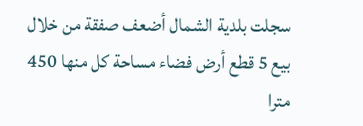سجلت بلدية الشمال أضعف صفقة من خلال بيع 5 قطع أرض فضاء مساحة كل منها 450 مترا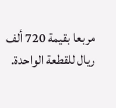مربعا بقيمة 720 ألف ريال للقطعة الواحدة.